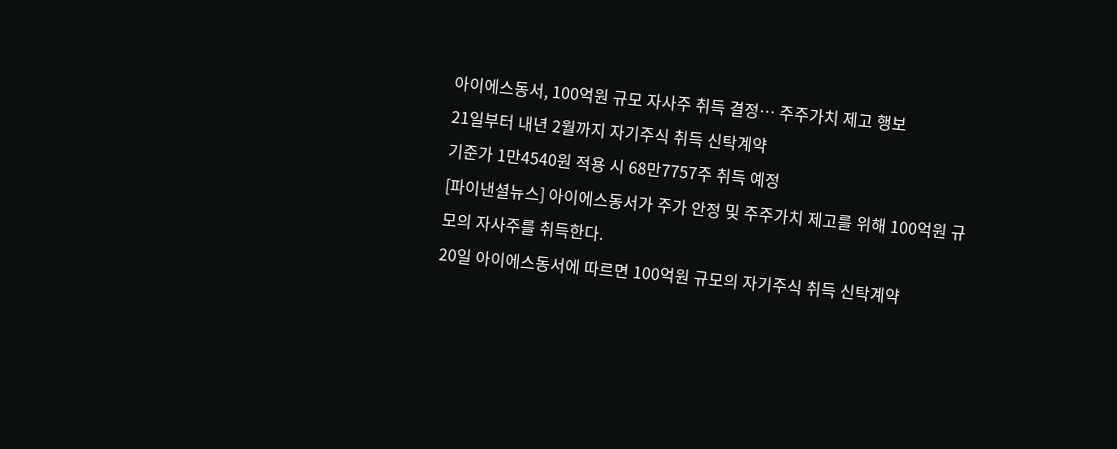아이에스동서, 100억원 규모 자사주 취득 결정… 주주가치 제고 행보
21일부터 내년 2월까지 자기주식 취득 신탁계약
기준가 1만4540원 적용 시 68만7757주 취득 예정
[파이낸셜뉴스] 아이에스동서가 주가 안정 및 주주가치 제고를 위해 100억원 규모의 자사주를 취득한다.
20일 아이에스동서에 따르면 100억원 규모의 자기주식 취득 신탁계약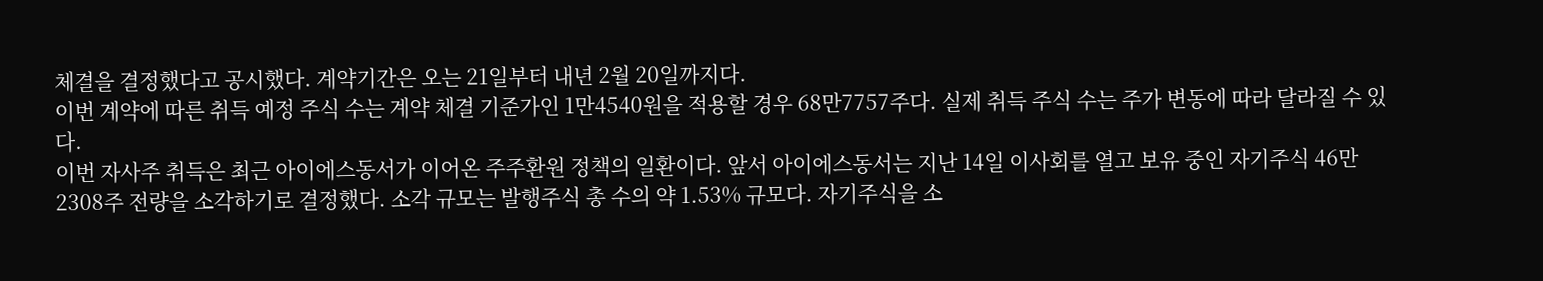체결을 결정했다고 공시했다. 계약기간은 오는 21일부터 내년 2월 20일까지다.
이번 계약에 따른 취득 예정 주식 수는 계약 체결 기준가인 1만4540원을 적용할 경우 68만7757주다. 실제 취득 주식 수는 주가 변동에 따라 달라질 수 있다.
이번 자사주 취득은 최근 아이에스동서가 이어온 주주환원 정책의 일환이다. 앞서 아이에스동서는 지난 14일 이사회를 열고 보유 중인 자기주식 46만2308주 전량을 소각하기로 결정했다. 소각 규모는 발행주식 총 수의 약 1.53% 규모다. 자기주식을 소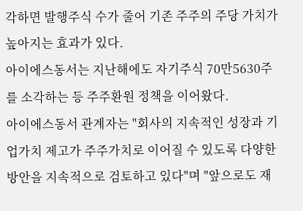각하면 발행주식 수가 줄어 기존 주주의 주당 가치가 높아지는 효과가 있다.
아이에스동서는 지난해에도 자기주식 70만5630주를 소각하는 등 주주환원 정책을 이어왔다.
아이에스동서 관계자는 "회사의 지속적인 성장과 기업가치 제고가 주주가치로 이어질 수 있도록 다양한 방안을 지속적으로 검토하고 있다"며 "앞으로도 재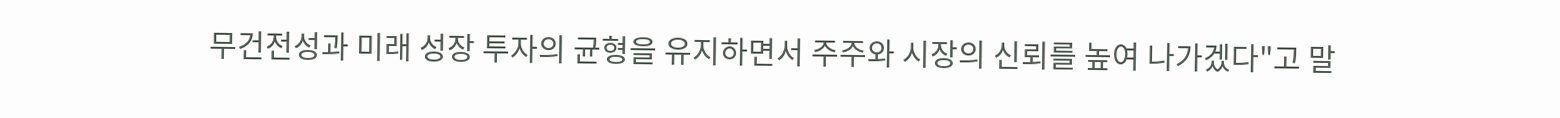무건전성과 미래 성장 투자의 균형을 유지하면서 주주와 시장의 신뢰를 높여 나가겠다"고 말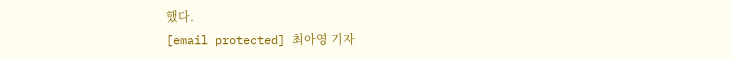했다.
[email protected] 최아영 기자